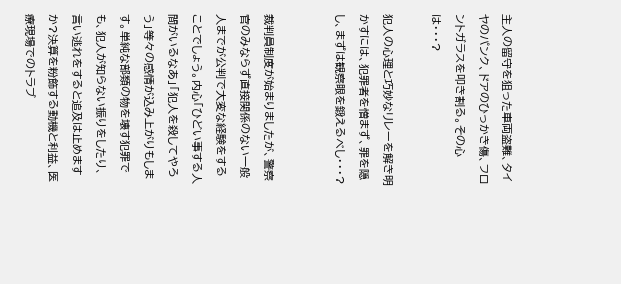主人の留守を狙った車両盗難、タイヤのパンク、ドアのひっかき傷、フロントガラスを叩き割る。その心は・・・?

犯人の心理と巧妙なリレーを解き明かすには、犯罪者を憎まず、罪を隠し、まずは観察眼を鍛えるべし・・・?


裁判員制度が始まりましたが、警察官のみならず直接関係のない一般人までが公判で大変な経験をすることでしょう。内心「ひどい事する人間がいるなあ」「犯人を殺してやろう」等々の感情が込み上がりもします。単純な部類の物を壊す犯罪でも、犯人が知らない振りをしたり、言い逃れをすると追及は止めますか?決算を粉飾する動機と利益、医療現場でのトラブ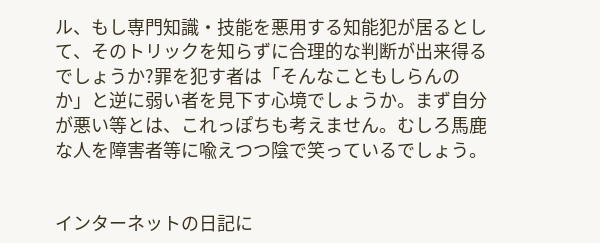ル、もし専門知識・技能を悪用する知能犯が居るとして、そのトリックを知らずに合理的な判断が出来得るでしょうか?罪を犯す者は「そんなこともしらんのか」と逆に弱い者を見下す心境でしょうか。まず自分が悪い等とは、これっぽちも考えません。むしろ馬鹿な人を障害者等に喩えつつ陰で笑っているでしょう。


インターネットの日記に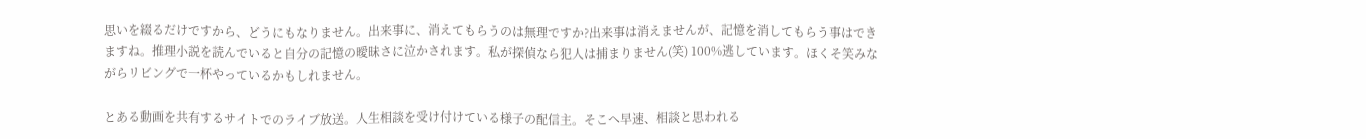思いを綴るだけですから、どうにもなりません。出来事に、消えてもらうのは無理ですか?出来事は消えませんが、記憶を消してもらう事はできますね。推理小説を読んでいると自分の記憶の曖昧さに泣かされます。私が探偵なら犯人は捕まりません(笑) 100%逃しています。ほくそ笑みながらリビングで一杯やっているかもしれません。

とある動画を共有するサイトでのライブ放送。人生相談を受け付けている様子の配信主。そこへ早速、相談と思われる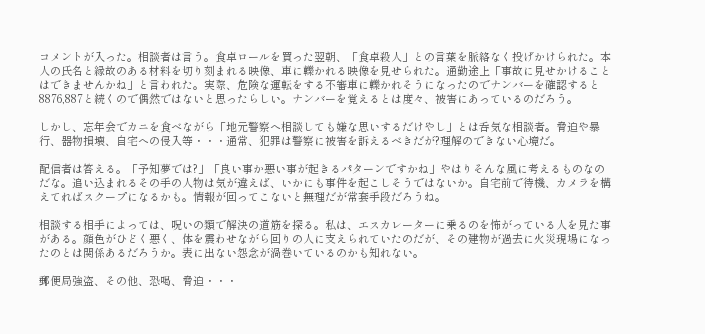コメントが入った。相談者は言う。食卓ロールを買った翌朝、「食卓殺人」との言葉を脈絡なく投げかけられた。本人の氏名と縁故のある材料を切り刻まれる映像、車に轢かれる映像を見せられた。通勤途上「事故に見せかけることはできませんかね」と言われた。実際、危険な運転をする不審車に轢かれそうになったのでナンバーを確認すると8876,887と続くので偶然ではないと思ったらしい。ナンバーを覚えるとは度々、被害にあっているのだろう。

しかし、忘年会でカニを食べながら「地元警察へ相談しても嫌な思いするだけやし」とは呑気な相談者。脅迫や暴行、器物損壊、自宅への侵入等・・・通常、犯罪は警察に被害を訴えるべきだが?理解のできない心境だ。

配信者は答える。「予知夢では?」「良い事か悪い事が起きるパターンですかね」やはりそんな風に考えるものなのだな。追い込まれるその手の人物は気が違えば、いかにも事件を起こしそうではないか。自宅前で待機、カメラを構えてればスクープになるかも。情報が回ってこないと無理だが常套手段だろうね。

相談する相手によっては、呪いの類で解決の道筋を探る。私は、エスカレーターに乗るのを怖がっている人を見た事がある。顔色がひどく悪く、体を震わせながら回りの人に支えられていたのだが、その建物が過去に火災現場になったのとは関係あるだろうか。表に出ない怨念が渦巻いているのかも知れない。

郵便局強盗、その他、恐喝、脅迫・・・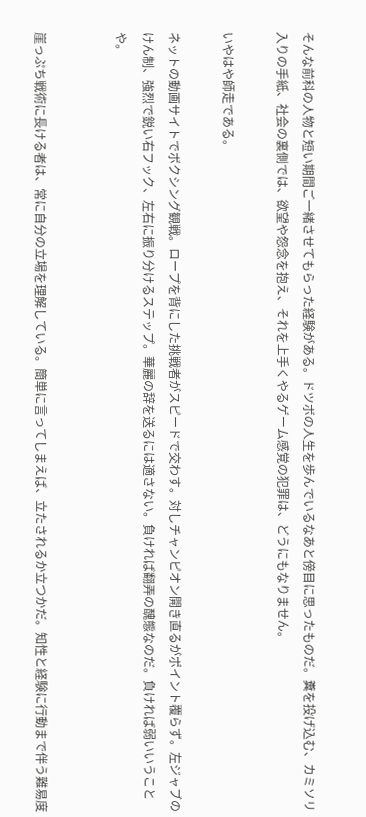そんな前科の人物と短い期間ご一緒させてもらった経験がある。ドツボの人生を歩んでいるなあと傍目に思ったものだ。糞を投げ込む、カミソリ入りの手紙、社会の裏側では、欲望や怨念を抱え、それを上手くやるゲーム感覚の犯罪は、どうにもなりません。

いやはや師走である。

ネットの動画サイトでボクシング観戦。ロープを背にした挑戦者がスピードで交わす。対しチャンピオン開き直るがポイント覆らず。左ジャブのけん制、強烈で鋭い右フック、左右に振り分けるステップ。華麗の辞を送るには適さない。負ければ翻弄の醜態なのだ。負ければ弱いいうことや。


崖っぷち戦術に長ける者は、常に自分の立場を理解している。簡単に言ってしまえば、立たされるか立つかだ。知性と経験に行動まで伴う難易度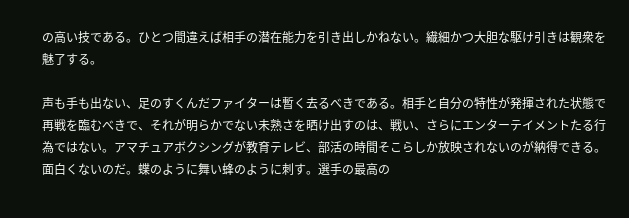の高い技である。ひとつ間違えば相手の潜在能力を引き出しかねない。繊細かつ大胆な駆け引きは観衆を魅了する。

声も手も出ない、足のすくんだファイターは暫く去るべきである。相手と自分の特性が発揮された状態で再戦を臨むべきで、それが明らかでない未熟さを晒け出すのは、戦い、さらにエンターテイメントたる行為ではない。アマチュアボクシングが教育テレビ、部活の時間そこらしか放映されないのが納得できる。面白くないのだ。蝶のように舞い蜂のように刺す。選手の最高の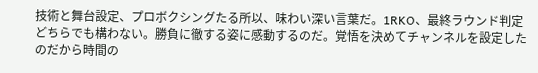技術と舞台設定、プロボクシングたる所以、味わい深い言葉だ。1RKO、最終ラウンド判定どちらでも構わない。勝負に徹する姿に感動するのだ。覚悟を決めてチャンネルを設定したのだから時間の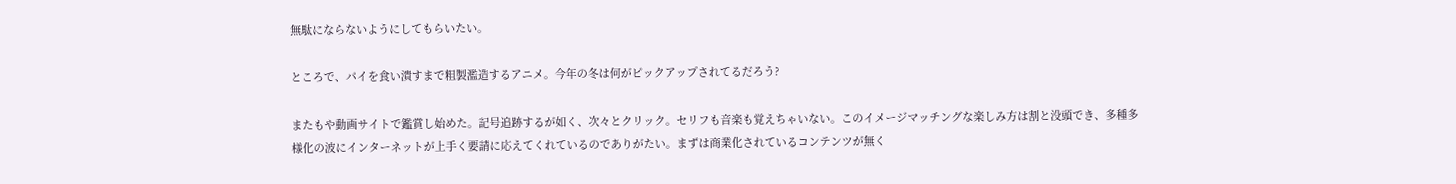無駄にならないようにしてもらいたい。

ところで、パイを食い潰すまで粗製濫造するアニメ。今年の冬は何がピックアップされてるだろう?

またもや動画サイトで鑑賞し始めた。記号追跡するが如く、次々とクリック。セリフも音楽も覚えちゃいない。このイメージマッチングな楽しみ方は割と没頭でき、多種多様化の波にインターネットが上手く要請に応えてくれているのでありがたい。まずは商業化されているコンテンツが無く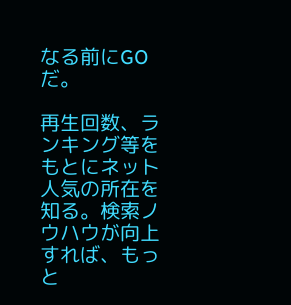なる前にGOだ。

再生回数、ランキング等をもとにネット人気の所在を知る。検索ノウハウが向上すれば、もっと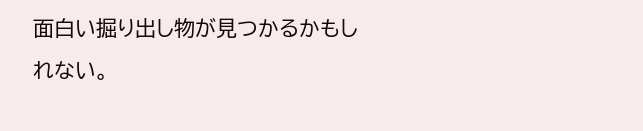面白い掘り出し物が見つかるかもしれない。